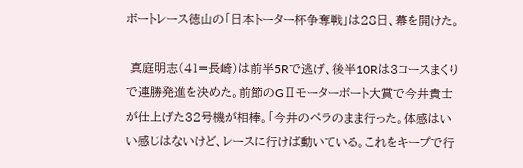ボートレース徳山の「日本トーター杯争奪戦」は28日、幕を開けた。

 真庭明志(41=長崎)は前半5Rで逃げ、後半10Rは3コースまくりで連勝発進を決めた。前節のGⅡモーターボート大賞で今井貴士が仕上げた32号機が相棒。「今井のペラのまま行った。体感はいい感じはないけど、レースに行けば動いている。これをキープで行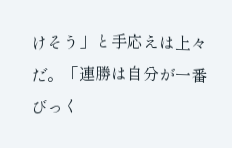けそう」と手応えは上々だ。「連勝は自分が一番びっく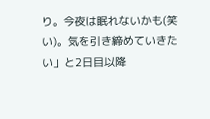り。今夜は眠れないかも(笑い)。気を引き締めていきたい」と2日目以降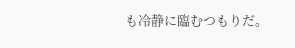も冷静に臨むつもりだ。